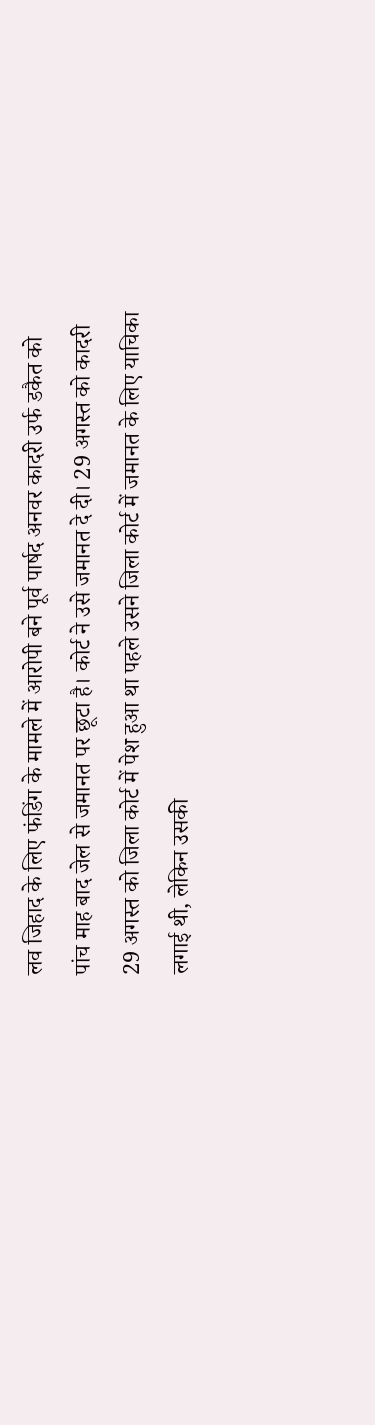लव जिहाद के लिए फंडिंग के मामले में आरोपी बने पूर्व पार्षद अनवर कादरी उर्फ डकैत को पांच माह बाद जेल से जमानत पर छूटा है। कोर्ट ने उसे जमानत दे दी। 29 अगस्त को कादरी 29 अगस्त को जिला कोर्ट में पेश हुआ था पहले उसने जिला कोर्ट में जमानत के लिए याचिका लगाई थी, लेकिन उसकी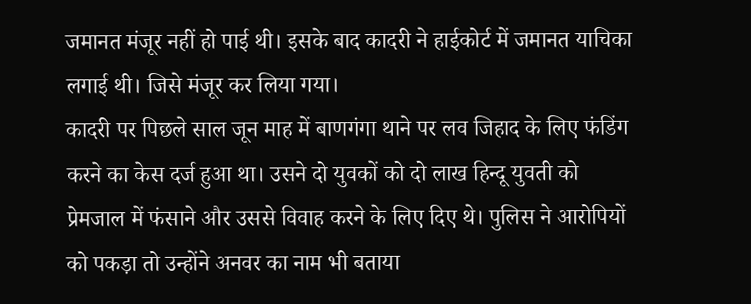जमानत मंजूर नहीं हो पाई थी। इसके बाद कादरी ने हाईकोर्ट में जमानत याचिका लगाई थी। जिसे मंजूर कर लिया गया।
कादरी पर पिछले साल जून माह में बाणगंगा थाने पर लव जिहाद के लिए फंडिंग करने का केस दर्ज हुआ था। उसने दो युवकों को दो लाख हिन्दू युवती को प्रेमजाल में फंसाने और उससे विवाह करने के लिए दिए थे। पुलिस ने आरोपियों को पकड़ा तो उन्होंने अनवर का नाम भी बताया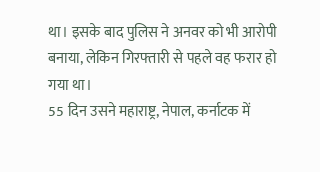था। इसके बाद पुलिस ने अनवर को भी आरोपी बनाया, लेकिन गिरफ्तारी से पहले वह फरार हो गया था।
55 दिन उसने महाराष्ट्र, नेपाल, कर्नाटक में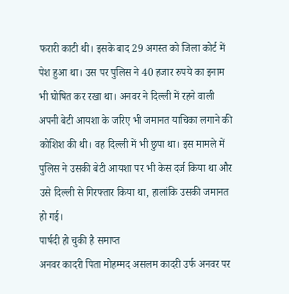फरारी काटी थी। इसके बाद 29 अगस्त को जिला कोर्ट में पेश हुआ था। उस पर पुलिस ने 40 हजार रुपये का इनाम भी घोषित कर रखा था। अनवर ने दिल्ली में रहने वाली अपनी बेटी आयशा के जरिए भी जमानत याचिका लगाने की कोशिश की थी। वह दिल्ली में भी छुपा था। इस मामले में पुलिस ने उसकी बेटी आयशा पर भी केस दर्ज किया था और उसे दिल्ली से गिरफ्तार किया था, हालांकि उसकी जमानत हो गई।
पार्षदी हो चुकी है समाप्त
अनवर कादरी पिता मोहम्मद असलम कादरी उर्फ अनवर पर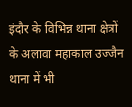इंदौर के विभिन्न थाना क्षेत्रों के अलावा महाकाल उज्जैन थाना में भी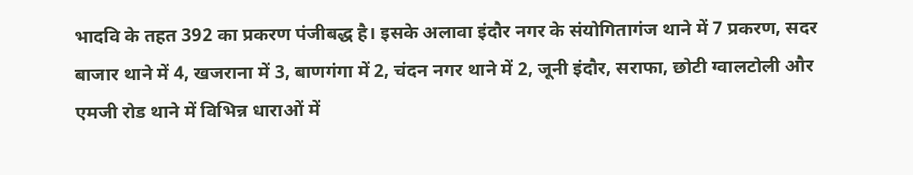भादवि के तहत 392 का प्रकरण पंजीबद्ध है। इसके अलावा इंदौर नगर के संयोगितागंज थाने में 7 प्रकरण, सदर बाजार थाने में 4, खजराना में 3, बाणगंगा में 2, चंदन नगर थाने में 2, जूनी इंदौर, सराफा, छोटी ग्वालटोली और एमजी रोड थाने में विभिन्न धाराओं में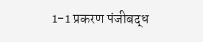1-1 प्रकरण पंजीबद्ध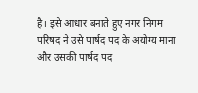है। इसे आधार बनाते हुए नगर निगम परिषद ने उसे पार्षद पद के अयोग्य माना और उसकी पार्षद पद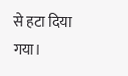से हटा दिया गया।